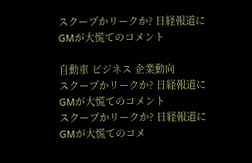スクープかリークか? 日経報道にGMが大慌てのコメント

自動車 ビジネス 企業動向
スクープかリークか? 日経報道にGMが大慌てのコメント
スクープかリークか? 日経報道にGMが大慌てのコメ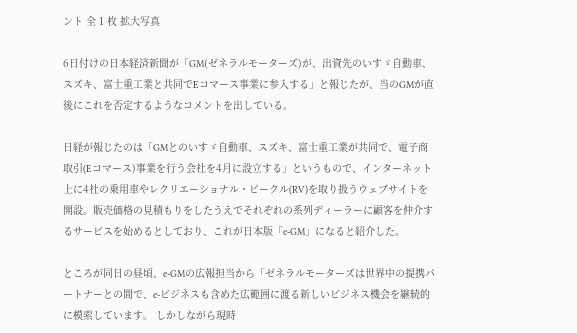ント 全 1 枚 拡大写真

6日付けの日本経済新聞が「GM(ゼネラルモーターズ)が、出資先のいすゞ自動車、スズキ、富士重工業と共同でEコマース事業に参入する」と報じたが、当のGMが直後にこれを否定するようなコメントを出している。

日経が報じたのは「GMとのいすゞ自動車、スズキ、富士重工業が共同で、電子商取引(Eコマース)事業を行う会社を4月に設立する」というもので、インターネット上に4社の乗用車やレクリエーショナル・ビークル(RV)を取り扱うウェブサイトを開設。販売価格の見積もりをしたうえでそれぞれの系列ディーラーに顧客を仲介するサービスを始めるとしており、これが日本版「e-GM」になると紹介した。

ところが同日の昼頃、e-GMの広報担当から「ゼネラルモーターズは世界中の提携パートナーとの間で、e-ビジネスも含めた広範囲に渡る新しいビジネス機会を継続的に模索しています。 しかしながら現時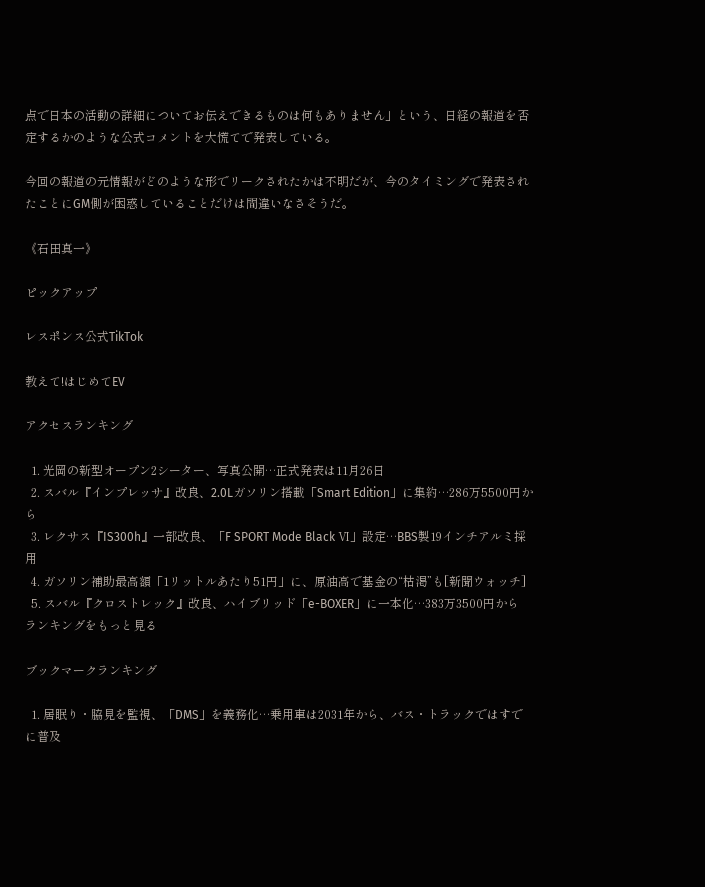点で日本の活動の詳細についてお伝えできるものは何もありません」という、日経の報道を否定するかのような公式コメントを大慌てで発表している。

今回の報道の元情報がどのような形でリークされたかは不明だが、今のタイミングで発表されたことにGM側が困惑していることだけは間違いなさそうだ。

《石田真一》

ピックアップ

レスポンス公式TikTok

教えて!はじめてEV

アクセスランキング

  1. 光岡の新型オープン2シーター、写真公開…正式発表は11月26日
  2. スバル『インプレッサ』改良、2.0Lガソリン搭載「Smart Edition」に集約…286万5500円から
  3. レクサス『IS300h』一部改良、「F SPORT Mode Black Ⅵ」設定…BBS製19インチアルミ採用
  4. ガソリン補助最高額「1リットルあたり51円」に、原油高で基金の“枯渇”も[新聞ウォッチ]
  5. スバル『クロストレック』改良、ハイブリッド「e-BOXER」に一本化…383万3500円から
ランキングをもっと見る

ブックマークランキング

  1. 居眠り・脇見を監視、「DMS」を義務化…乗用車は2031年から、バス・トラックではすでに普及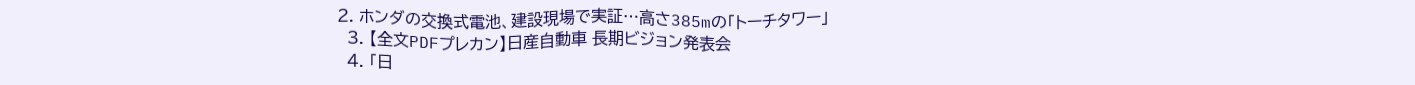2. ホンダの交換式電池、建設現場で実証…高さ385mの「トーチタワー」
  3. 【全文PDFプレカン】日産自動車 長期ビジョン発表会
  4. 「日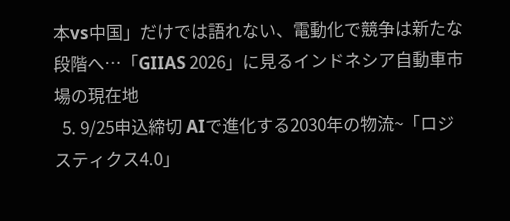本vs中国」だけでは語れない、電動化で競争は新たな段階へ…「GIIAS 2026」に見るインドネシア自動車市場の現在地
  5. 9/25申込締切 AIで進化する2030年の物流~「ロジスティクス4.0」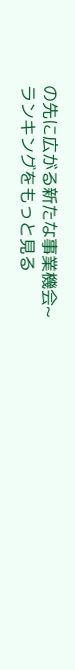の先に広がる新たな事業機会~
ランキングをもっと見る